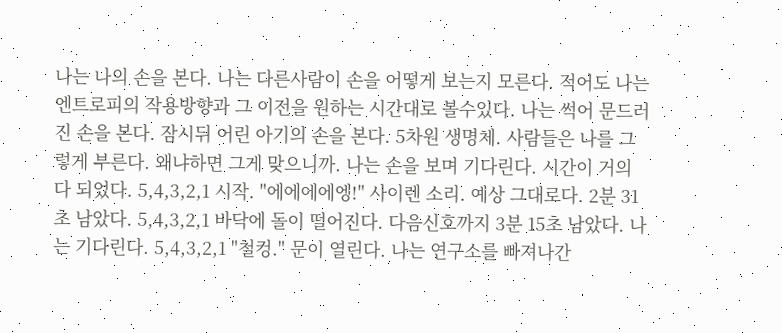나는 나의 손을 본다. 나는 다른사람이 손을 어떻게 보는지 모른다. 적어도 나는 엔트로피의 작용방향과 그 이전을 원하는 시간대로 볼수있다. 나는 썩어 문드러진 손을 본다. 잠시뒤 어린 아기의 손을 본다. 5차원 생명체. 사람들은 나를 그렇게 부른다. 왜냐하면 그게 맞으니까. 나는 손을 보며 기다린다. 시간이 거의 다 되었다. 5,4,3,2,1 시작. "에에에에엥!" 사이렌 소리. 예상 그대로다. 2분 31초 남았다. 5,4,3,2,1 바닥에 돌이 떨어진다. 다음신호까지 3분 15초 남았다. 나는 기다린다. 5,4,3,2,1 "철컹." 문이 열린다. 나는 연구소를 빠져나간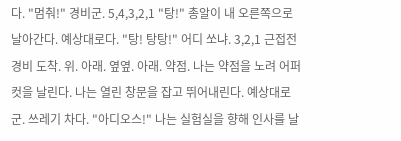다. "멈춰!" 경비군. 5,4,3,2,1 "탕!" 총알이 내 오른쪽으로 날아간다. 예상대로다. "탕! 탕탕!" 어디 쏘냐. 3,2,1 근접전 경비 도착. 위. 아래. 옆옆. 아래. 약점. 나는 약점을 노려 어퍼컷을 날린다. 나는 열린 창문을 잡고 뛰어내린다. 예상대로군. 쓰레기 차다. "아디오스!" 나는 실험실을 향해 인사를 날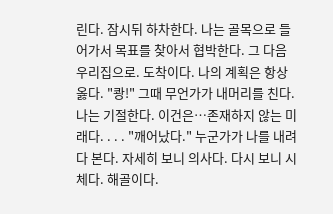린다. 잠시뒤 하차한다. 나는 골목으로 들어가서 목표를 찾아서 협박한다. 그 다음 우리집으로. 도착이다. 나의 계획은 항상 옳다. "쾅!" 그때 무언가가 내머리를 친다. 나는 기절한다. 이건은…존재하지 않는 미래다. . . . "깨어났다." 누군가가 나를 내려다 본다. 자세히 보니 의사다. 다시 보니 시체다. 해골이다.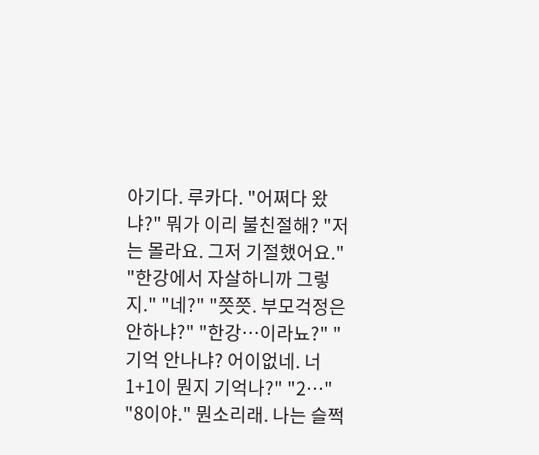아기다. 루카다. "어쩌다 왔냐?" 뭐가 이리 불친절해? "저는 몰라요. 그저 기절했어요." "한강에서 자살하니까 그렇지." "네?" "쯧쯧. 부모걱정은 안하냐?" "한강…이라뇨?" "기억 안나냐? 어이없네. 너 1+1이 뭔지 기억나?" "2…" "8이야." 뭔소리래. 나는 슬쩍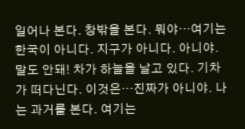일어나 본다. 창밖을 본다. 뭐야…여기는 한국이 아니다. 지구가 아니다. 아니야. 말도 안돼! 차가 하늘을 날고 있다. 기차가 떠다닌다. 이것은…진짜가 아니야. 나는 과거를 본다. 여기는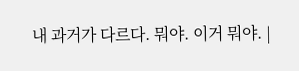내 과거가 다르다. 뭐야. 이거 뭐야. |